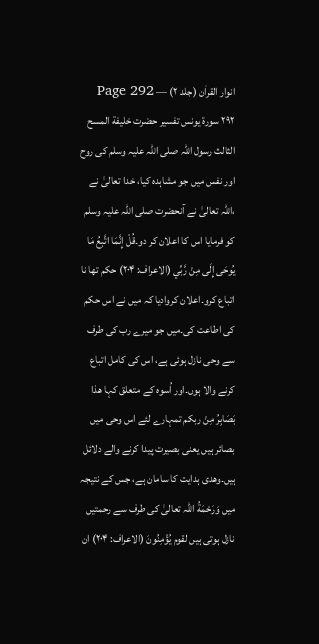انوار القراٰن (جلد ۲) — Page 292
۲۹۲ سورة يونس تفسیر حضرت خلیفة المسح الثالث رسول اللہ صلی اللہ علیہ وسلم کی روح اور نفس میں جو مشاہدہ کیا، خدا تعالیٰ نے ،اللہ تعالیٰ نے آنحضرت صلی اللہ علیہ وسلم کو فرمایا اس کا اعلان کر دو۔قُلْ إِنَّمَا اتَّبِعُ مَا يُوحَى إِلَى مِنْ رَّبِّي (الاعراف: ۲۰۴) حکم تھا نا اتباع کرو۔اعلان کروادیا کہ میں نے اس حکم کی اطاعت کی۔میں جو میرے رب کی طرف سے وحی نازل ہوئی ہے، اس کی کامل اتباع کرنے والا ہوں۔اور اُسوہ کے متعلق کہا ھذا بَصَابِرُ مِنْ ربكم تمہارے لئے اس وحی میں بصائر ہیں یعنی بصیرت پیدا کرنے والے دلائل ہیں۔وھدی ہدایت کا سامان ہے، جس کے نتیجہ میں وَرَحْمَةُ اللہ تعالیٰ کی طرف سے رحمتیں نازل ہوتی ہیں لقوم يُؤْمِنُونَ (الاعراف: ۲۰۴) ان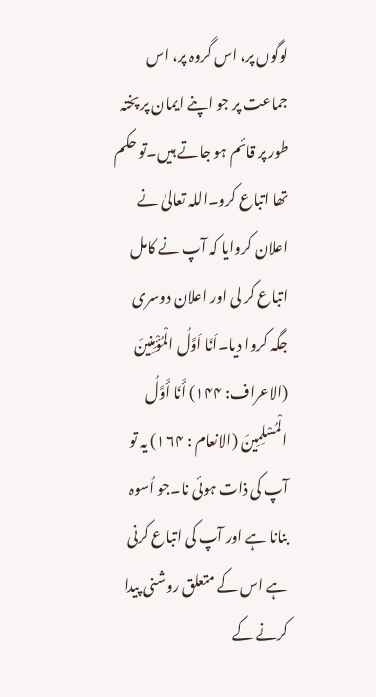لوگوں پر، اس گروہ پر، اس جماعت پر جو اپنے ایمان پر پختہ طور پر قائم ہو جاتے ہیں۔تو حکم تھا اتباع کرو۔اللہ تعالیٰ نے اعلان کروایا کہ آپ نے کامل اتباع کر لی اور اعلان دوسری جگہ کروا دیا۔اَنَا اَوَّلُ الْمُؤْمِنِينَ (الاعراف: ۱۴۴) أَنَا أَوَّلُ الْمُسْلِمِينَ (الانعام : ۱۶۴) یہ تو آپ کی ذات ہوئی نا۔جو اُسوہ بنانا ہے اور آپ کی اتباع کرنی ہے اس کے متعلق روشنی پیدا کرنے کے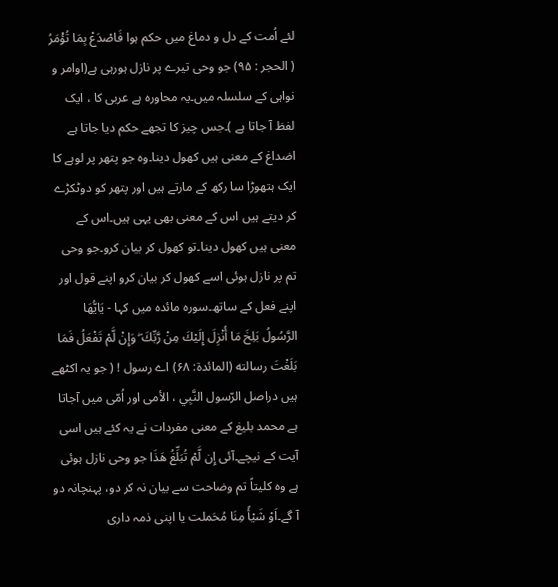لئے اُمت کے دل و دماغ میں حکم ہوا فَاصْدَعْ بِمَا تُؤْمَرُ ( الحجر : ۹۵) جو وحی تیرے پر نازل ہورہی ہے(اوامر و نواہی کے سلسلہ میں۔یہ محاورہ ہے عربی کا ، ایک لفظ آ جاتا ہے )۔جس چیز کا تجھے حکم دیا جاتا ہے اضداغ کے معنی ہیں کھول دینا۔وہ جو پتھر پر لوہے کا ایک ہتھوڑا سا رکھ کے مارتے ہیں اور پتھر کو دوٹکڑے کر دیتے ہیں اس کے معنی بھی یہی ہیں۔اس کے معنی ہیں کھول دینا۔تو کھول کر بیان کرو۔جو وحی تم پر نازل ہوئی اسے کھول کر بیان کرو اپنے قول اور اپنے فعل کے ساتھ۔سورہ مائدہ میں کہا - يَايُّهَا الرَّسُولُ بَلِخَ مَا أُنْزِلَ إِلَيْكَ مِنْ رَّبِّكَ ۖ وَإِنْ لَّمْ تَفْعَلُ فَمَا بَلَغْتَ رسالته (المائدة: ۶۸) اے رسول ! ( جو یہ اکٹھے ہیں دراصل الرّسول النَّبِي ، الأمى اور اُمّی میں آجاتا ہے محمد بلیغ کے معنی مفردات نے یہ کئے ہیں اسی آیت کے نیچے۔آئی إِن لَّمْ تُبَلِّغُ هَذَا جو وحی نازل ہوئی ہے وہ کلیتاً تم وضاحت سے بیان نہ کر دو، پہنچانہ دو آ گے۔اَوْ شَيْأً مِنَا مُحَملت یا اپنی ذمہ داری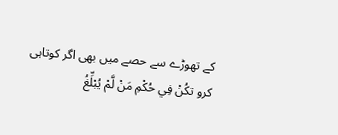کے تھوڑے سے حصے میں بھی اگر کوتاہی کرو تكُنْ فِي حُكْمِ مَنْ لَّمْ يُبْلِّغُ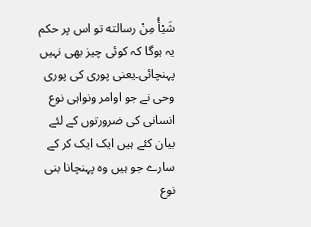شَيْأُ مِنْ رسالته تو اس پر حکم یہ ہوگا کہ کوئی چیز بھی نہیں پہنچائی۔یعنی پوری کی پوری وحی نے جو اوامر ونواہی نوع انسانی کی ضرورتوں کے لئے بیان کئے ہیں ایک ایک کر کے سارے جو ہیں وہ پہنچانا بنی نوع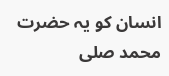انسان کو یہ حضرت محمد صلی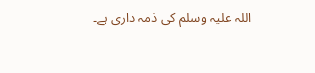اللہ علیہ وسلم کی ذمہ داری ہے۔